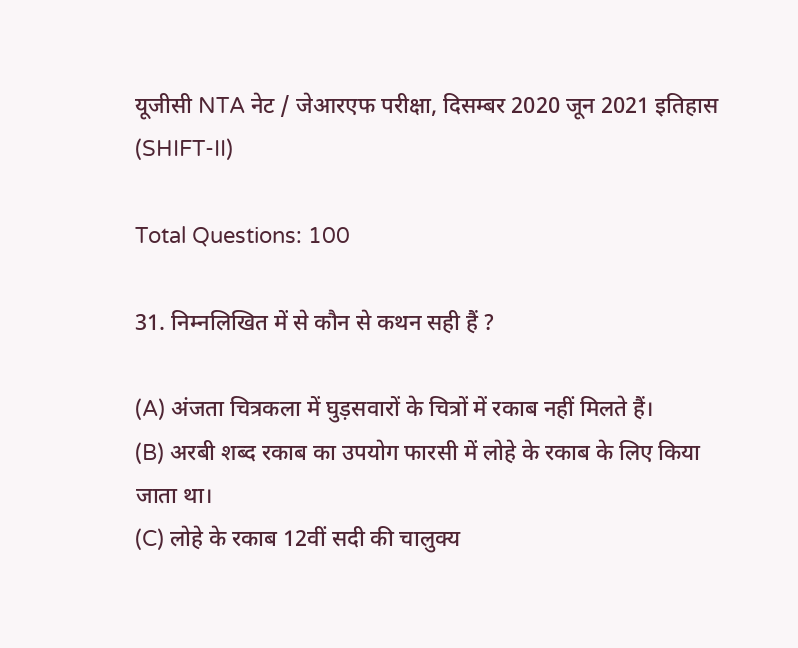यूजीसी NTA नेट / जेआरएफ परीक्षा, दिसम्बर 2020 जून 2021 इतिहास (SHIFT-II)

Total Questions: 100

31. निम्नलिखित में से कौन से कथन सही हैं ?

(A) अंजता चित्रकला में घुड़सवारों के चित्रों में रकाब नहीं मिलते हैं।
(B) अरबी शब्द रकाब का उपयोग फारसी में लोहे के रकाब के लिए किया जाता था।
(C) लोहे के रकाब 12वीं सदी की चालुक्य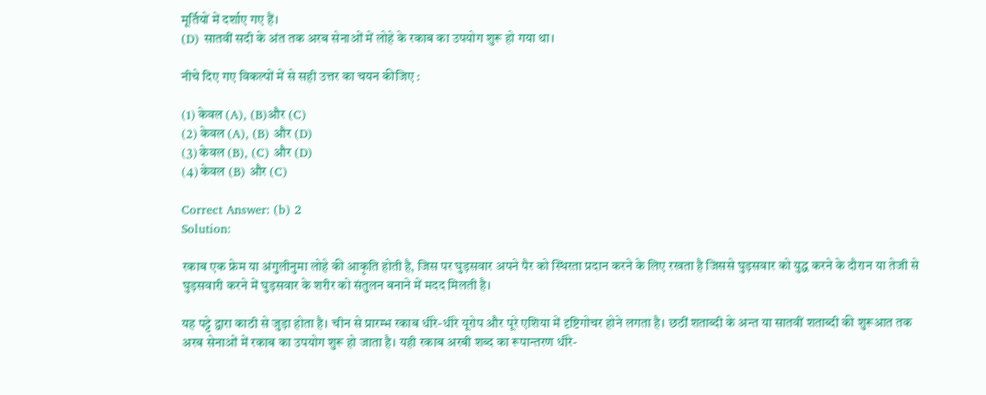मूर्तियों में दर्शाए गए हैं।
(D) सातवीं सदी के अंत तक अरब सेनाओं में लोहे के रकाब का उपयोग शुरू हो गया था।

नीचे दिए गए विकल्पों में से सही उत्तर का चयन कीजिए :

(1) केवल (A), (B)और (C)
(2) केवल (A), (B) और (D)
(3) केवल (B), (C) और (D)
(4) केवल (B) और (C)

Correct Answer: (b) 2
Solution:

रकाब एक फ्रेम या अंगुलीनुमा लोहे की आकृति होती है, जिस पर घुड़सवार अपने पैर को स्थिरता प्रदान करने के लिए रखता है जिससे घुड़सवार को युद्ध करने के दौरान या तेजी से घुड़सवारी करने में घुड़सवार के शरीर को संतुलन बनाने में मदद मिलती है।

यह पट्टे द्वारा काठी से जुड़ा होता है। चीन से प्रारम्भ रकाब धीरे-धीरे यूरोप और पूरे एशिया में दृष्टिगोचर होने लगता है। छठीं शताब्दी के अन्त या सातवीं शताब्दी की शुरूआत तक अरब सेनाओं में रकाब का उपयोग शुरू हो जाता है। यही रकाब अरबी शब्द का रूपान्तरण धीरे-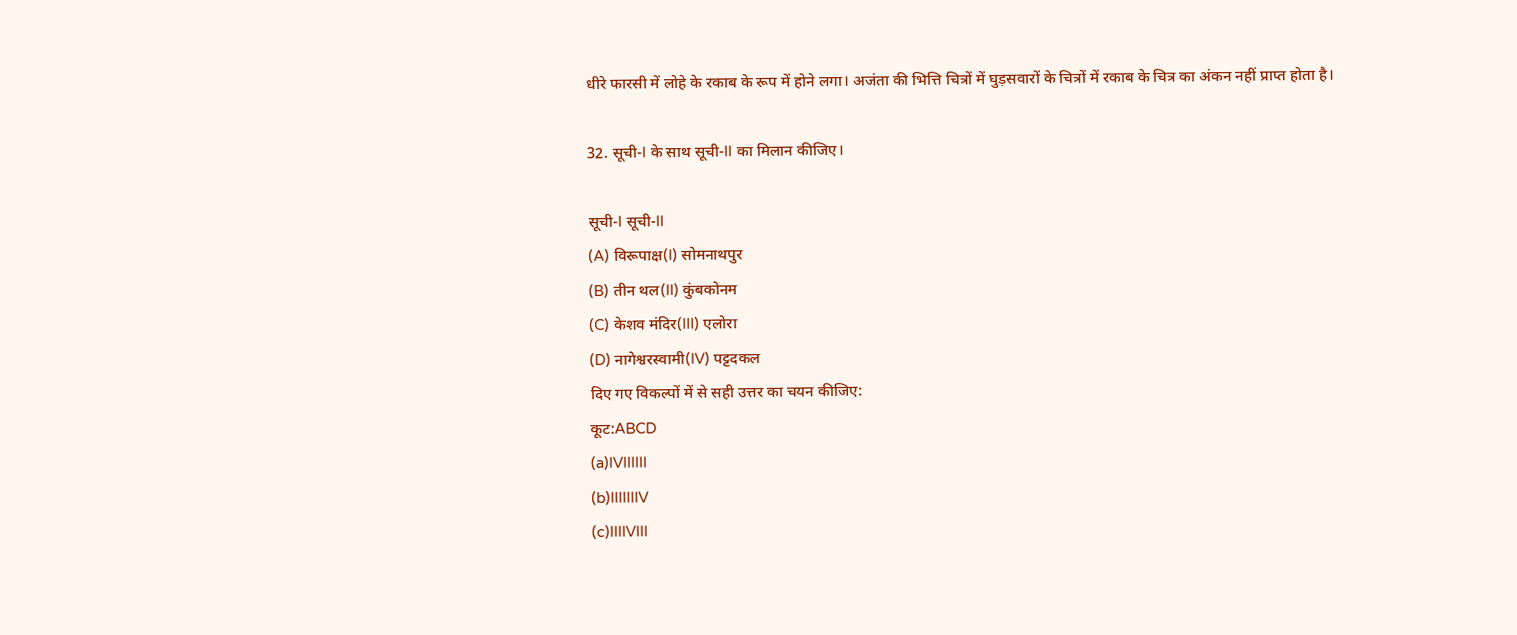धीरे फारसी में लोहे के रकाब के रूप में होने लगा। अजंता की भित्ति चित्रों में घुड़सवारों के चित्रों में रकाब के चित्र का अंकन नहीं प्राप्त होता है।

32. सूची-I के साथ सूची-II का मिलान कीजिए।

सूची-I सूची-II
(A) विरूपाक्ष(I) सोमनाथपुर
(B) तीन थल(II) कुंबकोनम
(C) केशव मंदिर(III) एलोरा
(D) नागेश्वरस्वामी(IV) पट्टदकल
दिए गए विकल्पों में से सही उत्तर का चयन कीजिए:
कूट:ABCD
(a)IVIIIIII
(b)IIIIIIIV
(c)IIIIVIII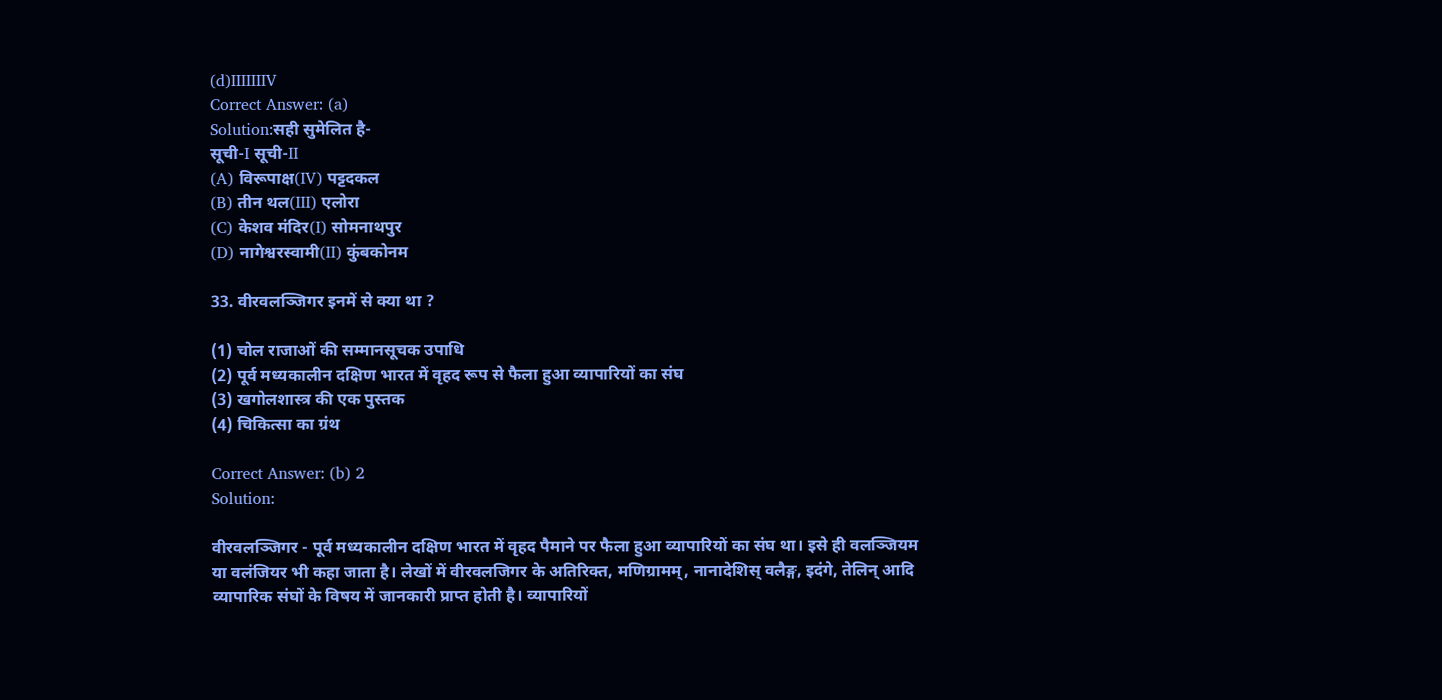(d)IIIIIIIV
Correct Answer: (a)
Solution:सही सुमेलित है-
सूची-I सूची-II
(A) विरूपाक्ष(IV) पट्टदकल
(B) तीन थल(III) एलोरा
(C) केशव मंदिर(I) सोमनाथपुर
(D) नागेश्वरस्वामी(II) कुंबकोनम

33. वीरवलञ्जिगर इनमें से क्या था ?

(1) चोल राजाओं की सम्मानसूचक उपाधि
(2) पूर्व मध्यकालीन दक्षिण भारत में वृहद रूप से फैला हुआ व्यापारियों का संघ
(3) खगोलशास्त्र की एक पुस्तक
(4) चिकित्सा का ग्रंथ

Correct Answer: (b) 2
Solution:

वीरवलञ्जिगर - पूर्व मध्यकालीन दक्षिण भारत में वृहद पैमाने पर फैला हुआ व्यापारियों का संघ था। इसे ही वलञ्जियम या वलंजियर भी कहा जाता है। लेखों में वीरवलजिगर के अतिरिक्त, मणिग्रामम्, नानादेशिस् वलैङ्ग, इदंगे, तेलिन् आदि व्यापारिक संघों के विषय में जानकारी प्राप्त होती है। व्यापारियों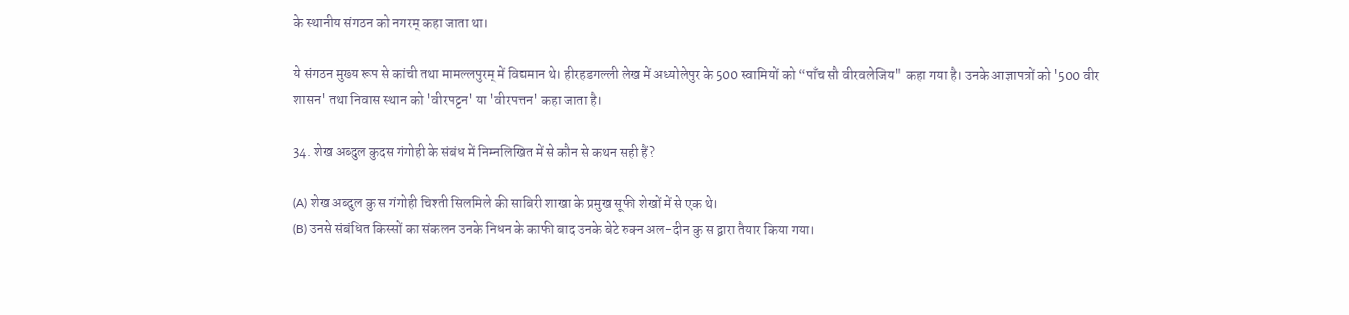के स्थानीय संगठन को नगरम् कहा जाता था।

ये संगठन मुख्य रूप से कांची तथा मामल्लपुरम् में विद्यमान थे। हीरहडगल्ली लेख में अध्योलेपुर के 500 स्वामियों को “पाँच सौ वीरवलेजिय" कहा गया है। उनके आज्ञापत्रों को '500 वीर शासन' तथा निवास स्थान को 'वीरपट्टन' या 'वीरपत्तन' कहा जाता है।

34. शेख अब्दुल कुदस गंगोही के संबंध में निम्नलिखित में से कौन से कथन सही हैं?

(A) शेख अब्दुल कु स गंगोही चिश्ती सिलमिले की साबिरी शाखा के प्रमुख सूफी शेखों में से एक थे।
(B) उनसे संबंधित किस्सों का संकलन उनके निधन के काफी बाद उनके बेटे रुक्न अल-दीन कु स द्वारा तैयार किया गया।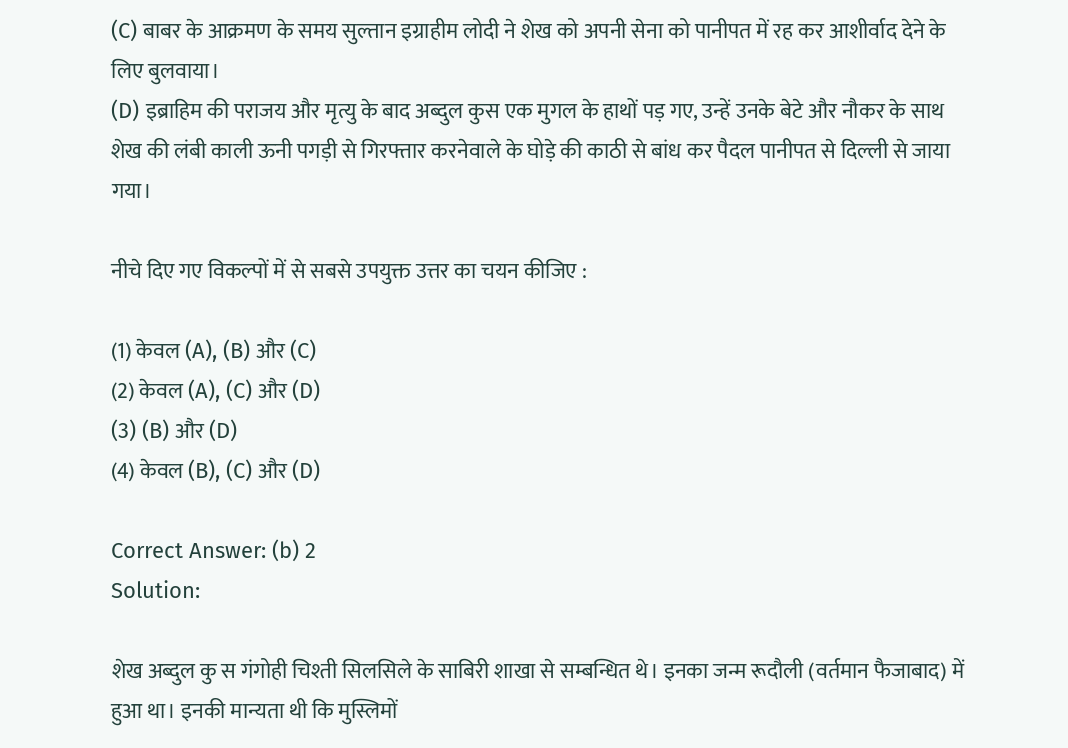(C) बाबर के आक्रमण के समय सुल्तान इग्राहीम लोदी ने शेख को अपनी सेना को पानीपत में रह कर आशीर्वाद देने के लिए बुलवाया।
(D) इब्राहिम की पराजय और मृत्यु के बाद अब्दुल कुस एक मुगल के हाथों पड़ गए, उन्हें उनके बेटे और नौकर के साथ शेख की लंबी काली ऊनी पगड़ी से गिरफ्तार करनेवाले के घोड़े की काठी से बांध कर पैदल पानीपत से दिल्ली से जाया गया।

नीचे दिए गए विकल्पों में से सबसे उपयुक्त उत्तर का चयन कीजिए :

(1) केवल (A), (B) और (C)
(2) केवल (A), (C) और (D)
(3) (B) और (D)
(4) केवल (B), (C) और (D)

Correct Answer: (b) 2
Solution:

शेख अब्दुल कु स गंगोही चिश्ती सिलसिले के साबिरी शाखा से सम्बन्धित थे। इनका जन्म रूदौली (वर्तमान फैजाबाद) में हुआ था। इनकी मान्यता थी कि मुस्लिमों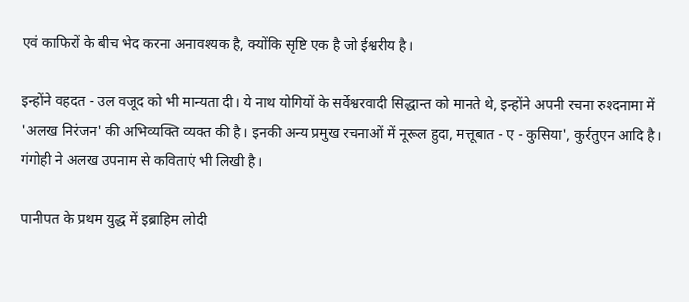एवं काफिरों के बीच भेद करना अनावश्यक है, क्योंकि सृष्टि एक है जो ईश्वरीय है।

इन्होंने वहदत - उल वजूद को भी मान्यता दी। ये नाथ योगियों के सर्वेश्वरवादी सिद्धान्त को मानते थे, इन्होंने अपनी रचना रुश्दनामा में 'अलख निरंजन' की अभिव्यक्ति व्यक्त की है। इनकी अन्य प्रमुख रचनाओं में नूरूल हुदा, मत्तूबात - ए - कुसिया', कुर्रतुएन आदि है। गंगोही ने अलख उपनाम से कविताएं भी लिखी है।

पानीपत के प्रथम युद्ध में इब्राहिम लोदी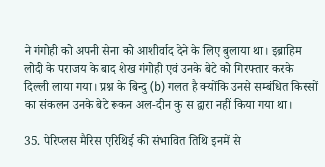ने गंगोही को अपनी सेना को आशीर्वाद देने के लिए बुलाया था। इब्राहिम लोदी के पराजय के बाद शेख गंगोही एवं उनके बेटे को गिरफ्तार करके दिल्ली लाया गया। प्रश्न के बिन्दु (b) गलत है क्योंकि उनसे सम्बंधित किस्सों का संकलन उनके बेटे रूकन अल-दीन कु स द्वारा नहीं किया गया था।

35. पेरिप्लस मैरिस एरिथिई की संभावित तिथि इनमें से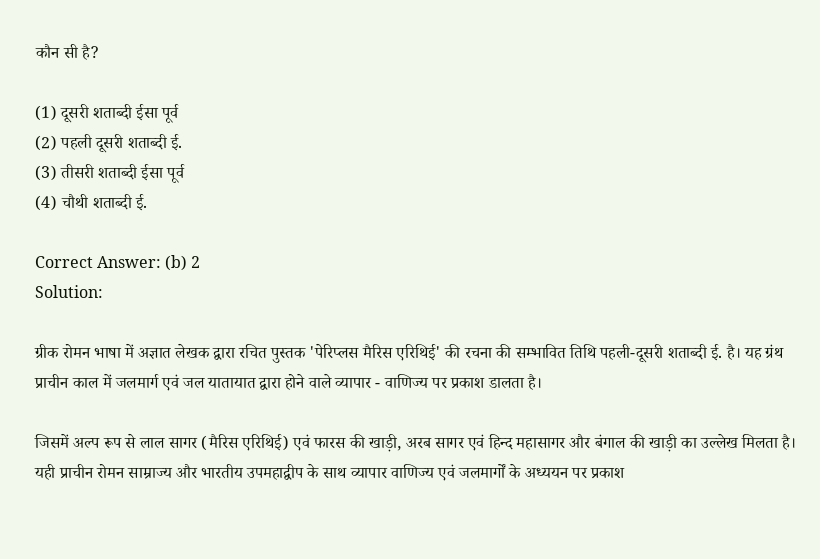कौन सी है?

(1) दूसरी शताब्दी ईसा पूर्व
(2) पहली दूसरी शताब्दी ई.
(3) तीसरी शताब्दी ईसा पूर्व
(4) चौथी शताब्दी ई.

Correct Answer: (b) 2
Solution:

ग्रीक रोमन भाषा में अज्ञात लेखक द्वारा रचित पुस्तक 'पेरिप्लस मैरिस एरिथिई' की रचना की सम्भावित तिथि पहली-दूसरी शताब्दी ई. है। यह ग्रंथ प्राचीन काल में जलमार्ग एवं जल यातायात द्वारा होने वाले व्यापार - वाणिज्य पर प्रकाश डालता है।

जिसमें अल्प रूप से लाल सागर (मैरिस एरिथिई) एवं फारस की खाड़ी, अरब सागर एवं हिन्द महासागर और बंगाल की खाड़ी का उल्लेख मिलता है। यही प्राचीन रोमन साम्राज्य और भारतीय उपमहाद्वीप के साथ व्यापार वाणिज्य एवं जलमार्गों के अध्ययन पर प्रकाश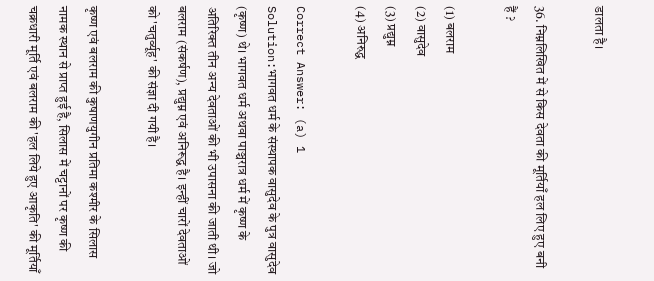डालता है।

36. निम्नलिखित में से किस देवता की मूर्तियाँ हल लिए हुए बनी हैं ?

(1) बलराम
(2) वासुदेव
(3) प्रद्युम्न
(4) अनिरुद्ध

Correct Answer: (a) 1
Solution:भागवत धर्म के संस्थापक वासुदेव के पुत्र वासुदेव (कृष्ण) थे। भागवत धर्म अथवा पाञ्चरात्र धर्म में कृष्ण के अतिरिक्त तीन अन्य देवताओं की भी उपासना की जाती थी। जो बलराम (संकर्षण), प्रद्युम्न एवं अनिरूद्ध है। इन्हीं चारों देवताओं को 'चतुर्व्यूह' की संज्ञा दी गयी है।

कृष्ण एवं बलराम की कुषाणयुगीन प्रतिमा कश्मीर के सिलास नामक स्थान से प्राप्त हुई है, सिलास में चट्टानों पर कृष्ण की चक्रधारी मूर्ति एवं बलराम की 'हल लिये हुए आकृति' की मूर्तियाँ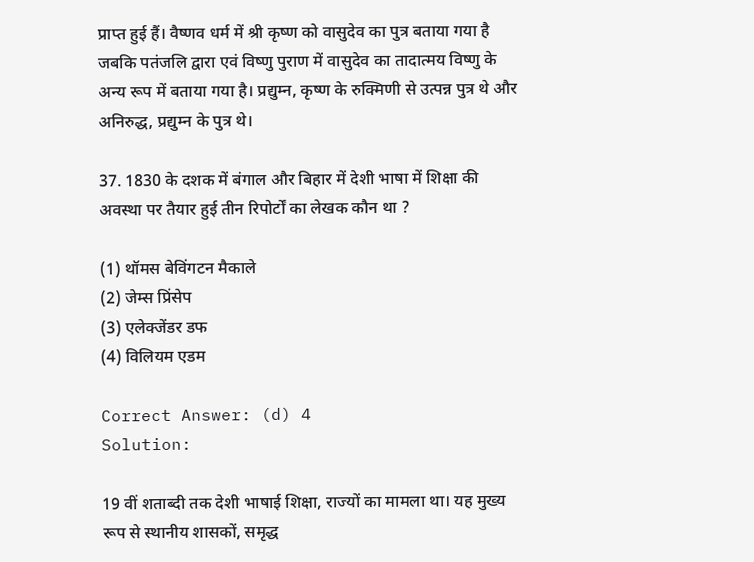प्राप्त हुई हैं। वैष्णव धर्म में श्री कृष्ण को वासुदेव का पुत्र बताया गया है जबकि पतंजलि द्वारा एवं विष्णु पुराण में वासुदेव का तादात्मय विष्णु के अन्य रूप में बताया गया है। प्रद्युम्न, कृष्ण के रुक्मिणी से उत्पन्न पुत्र थे और अनिरुद्ध, प्रद्युम्न के पुत्र थे।

37. 1830 के दशक में बंगाल और बिहार में देशी भाषा में शिक्षा की अवस्था पर तैयार हुई तीन रिपोर्टों का लेखक कौन था ?

(1) थॉमस बेविंगटन मैकाले
(2) जेम्स प्रिंसेप
(3) एलेक्जेंडर डफ
(4) विलियम एडम

Correct Answer: (d) 4
Solution:

19 वीं शताब्दी तक देशी भाषाई शिक्षा, राज्यों का मामला था। यह मुख्य रूप से स्थानीय शासकों, समृद्ध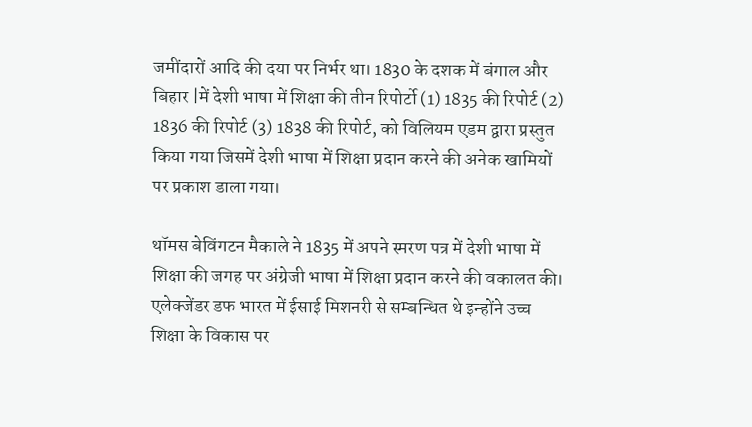जमींदारों आदि की दया पर निर्भर था। 1830 के दशक में बंगाल और बिहार |में देशी भाषा में शिक्षा की तीन रिपोर्टो (1) 1835 की रिपोर्ट (2) 1836 की रिपोर्ट (3) 1838 की रिपोर्ट, को विलियम एडम द्वारा प्रस्तुत किया गया जिसमें देशी भाषा में शिक्षा प्रदान करने की अनेक खामियों पर प्रकाश डाला गया।

थॉमस बेविंगटन मैकाले ने 1835 में अपने स्मरण पत्र में देशी भाषा में शिक्षा की जगह पर अंग्रेजी भाषा में शिक्षा प्रदान करने की वकालत की। एलेक्जेंडर डफ भारत में ईसाई मिशनरी से सम्बन्धित थे इन्होंने उच्च शिक्षा के विकास पर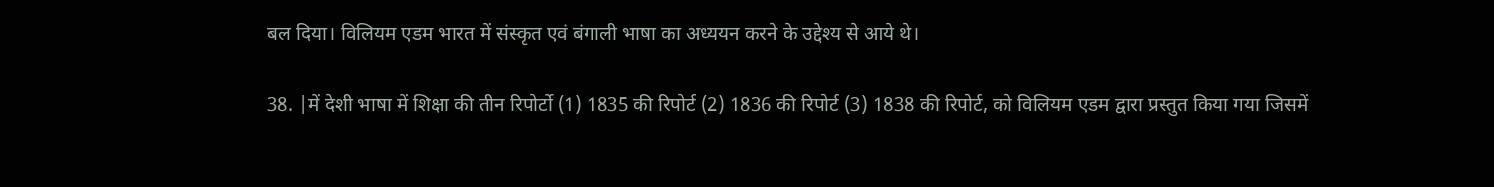बल दिया। विलियम एडम भारत में संस्कृत एवं बंगाली भाषा का अध्ययन करने के उद्देश्य से आये थे।

38. |में देशी भाषा में शिक्षा की तीन रिपोर्टो (1) 1835 की रिपोर्ट (2) 1836 की रिपोर्ट (3) 1838 की रिपोर्ट, को विलियम एडम द्वारा प्रस्तुत किया गया जिसमें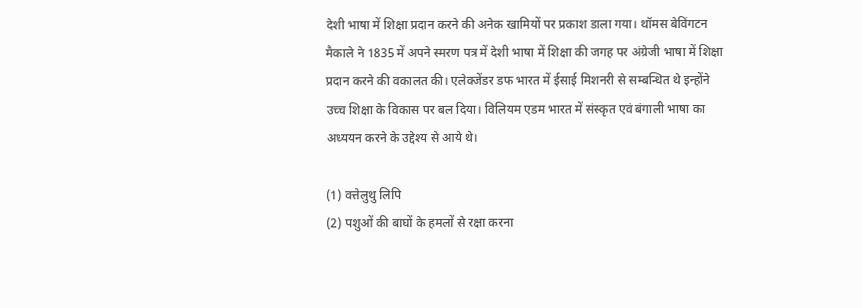देशी भाषा में शिक्षा प्रदान करने की अनेक खामियों पर प्रकाश डाला गया। थॉमस बेविंगटन मैकाले ने 1835 में अपने स्मरण पत्र में देशी भाषा में शिक्षा की जगह पर अंग्रेजी भाषा में शिक्षा प्रदान करने की वकालत की। एलेक्जेंडर डफ भारत में ईसाई मिशनरी से सम्बन्धित थे इन्होंने उच्च शिक्षा के विकास पर बल दिया। विलियम एडम भारत में संस्कृत एवं बंगाली भाषा का अध्ययन करने के उद्देश्य से आये थे।

(1) वत्तेलुथु लिपि
(2) पशुओं की बाघों के हमलों से रक्षा करना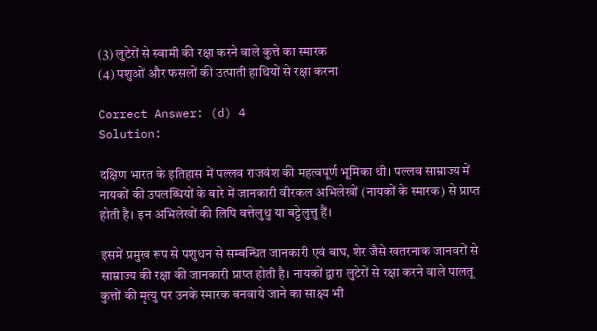(3) लुटेरों से स्वामी की रक्षा करने वाले कुत्ते का स्मारक
(4) पशुओं और फसलों की उत्पाती हाथियों से रक्षा करना

Correct Answer: (d) 4
Solution:

दक्षिण भारत के इतिहास में पल्लव राजवंश की महत्वपूर्ण भूमिका थी। पल्लव साम्राज्य में नायकों की उपलब्धियों के बारे में जानकारी वीरकल अभिलेखों (नायकों के स्मारक) से प्राप्त होती है। इन अभिलेखों की लिपि वत्तेलुथु या बट्टेलुत्तु हैं।

इसमें प्रमुख रूप से पशुधन से सम्बन्धित जानकारी एवं बाघ, शेर जैसे खतरनाक जानवरों से साम्राज्य की रक्षा की जानकारी प्राप्त होती है। नायकों द्वारा लुटेरों से रक्षा करने वाले पालतू कुत्तों की मृत्यु पर उनके स्मारक बनवाये जाने का साक्ष्य भी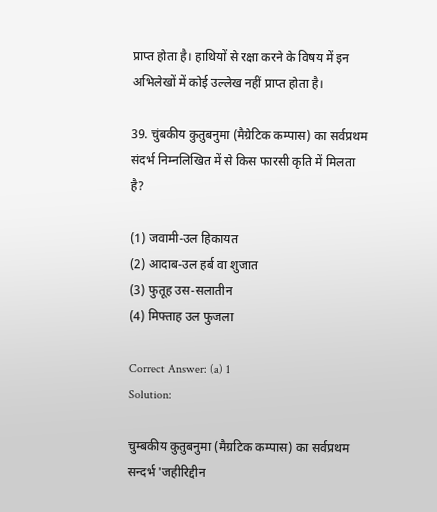प्राप्त होता है। हाथियों से रक्षा करने के विषय में इन अभिलेखों में कोई उल्लेख नहीं प्राप्त होता है।

39. चुंबकीय कुतुबनुमा (मैग्रेटिक कम्पास) का सर्वप्रथम संदर्भ निम्नलिखित में से किस फारसी कृति में मिलता है?

(1) जवामी-उल हिकायत
(2) आदाब-उल हर्ब वा शुजात
(3) फुतूह उस-सलातीन
(4) मिफ्ताह उल फुजला

Correct Answer: (a) 1
Solution:

चुम्बकीय कुतुबनुमा (मैग्रटिक कम्पास) का सर्वप्रथम सन्दर्भ 'जहीरिद्दीन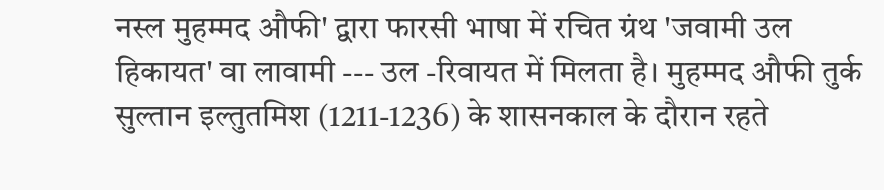नस्ल मुहम्मद औफी' द्वारा फारसी भाषा में रचित ग्रंथ 'जवामी उल हिकायत' वा लावामी --- उल -रिवायत में मिलता है। मुहम्मद औफी तुर्क सुल्तान इल्तुतमिश (1211-1236) के शासनकाल के दौरान रहते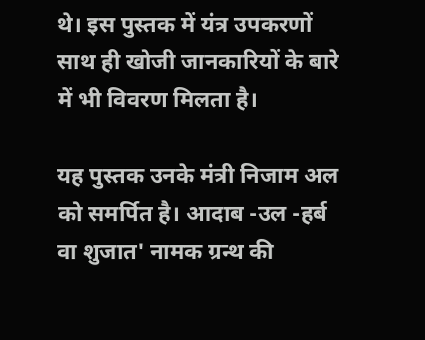थे। इस पुस्तक में यंत्र उपकरणों साथ ही खोजी जानकारियों के बारे में भी विवरण मिलता है।

यह पुस्तक उनके मंत्री निजाम अल को समर्पित है। आदाब -उल -हर्ब वा शुजात' नामक ग्रन्थ की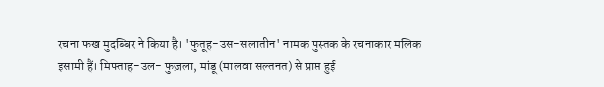रचना फख मुदब्बिर ने किया है। 'फुतूह-उस-सलातीन' नामक पुस्तक के रचनाकार मलिक इसामी हैं। मिफ्ताह-उल- फुज़ला, मांडू (मालवा सल्तनत) से प्राप्त हुई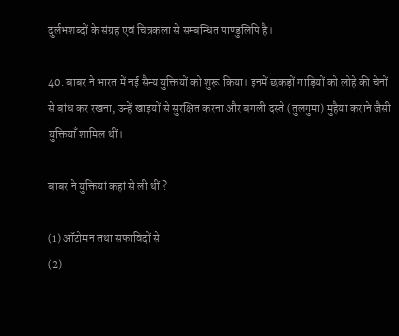दुर्लभशब्दों के संग्रह एवं चित्रकला से सम्बन्धित पाण्डुलिपि है।

40. बाबर ने भारत में नई सैन्य युक्तियों को शुरू किया। इनमें छकड़ों गाड़ियों को लोहे की चेनों से बांध कर रखना, उन्हें खाइयों से सुरक्षित करना और बगली दस्ते (तुलगुमा) मुहैया कराने जैसी युक्तियाँ शामिल थीं।

बाबर ने युक्तियां कहां से ली थीं ?

(1) ऑटोमन तथा सफाविदों से
(2)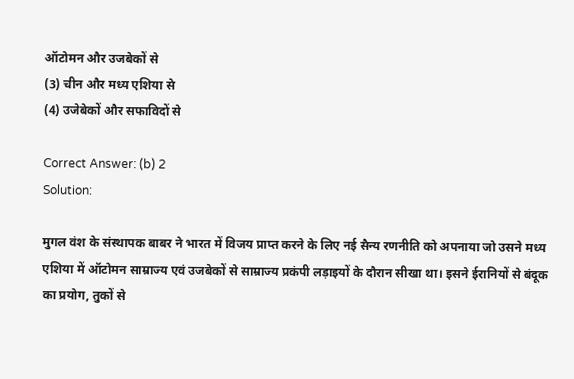ऑटोमन और उजबेकों से
(3) चीन और मध्य एशिया से
(4) उजेबेकों और सफाविदों से

Correct Answer: (b) 2
Solution:

मुगल वंश के संस्थापक बाबर ने भारत में विजय प्राप्त करने के लिए नई सैन्य रणनीति को अपनाया जो उसने मध्य एशिया में ऑटोमन साम्राज्य एवं उजबेकों से साम्राज्य प्रकंपी लड़ाइयों के दौरान सीखा था। इसने ईरानियों से बंदूक का प्रयोग, तुकों से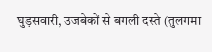घुड़सवारी, उजबेकों से बगली दस्ते (तुलगमा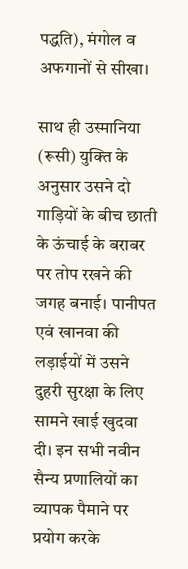पद्धति), मंगोल व अफगानों से सीखा।

साथ ही उस्मानिया (रूसी) युक्ति के अनुसार उसने दो गाड़ियों के बीच छाती के ऊंचाई के बराबर पर तोप रखने की जगह बनाई। पानीपत एवं खानवा की लड़ाईयों में उसने दुहरी सुरक्षा के लिए सामने खाई खुदवा दी। इन सभी नवीन सैन्य प्रणालियों का व्यापक पैमाने पर प्रयोग करके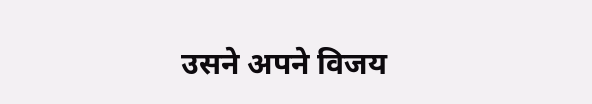उसने अपने विजय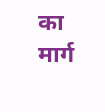का मार्ग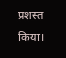प्रशस्त किया।